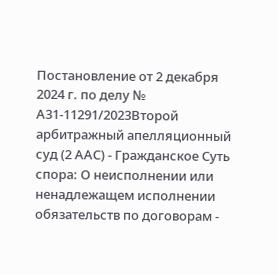Постановление от 2 декабря 2024 г. по делу № А31-11291/2023Второй арбитражный апелляционный суд (2 ААС) - Гражданское Суть спора: О неисполнении или ненадлежащем исполнении обязательств по договорам -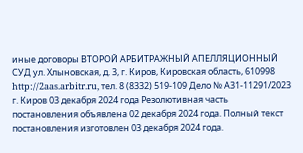иные договоры ВТОРОЙ АРБИТРАЖНЫЙ АПЕЛЛЯЦИОННЫЙ СУД ул. Хлыновская, д. 3, г. Киров, Кировская область, 610998 http://2aas.arbitr.ru, тел. 8 (8332) 519-109 Дело № А31-11291/2023 г. Киров 03 декабря 2024 года Резолютивная часть постановления объявлена 02 декабря 2024 года. Полный текст постановления изготовлен 03 декабря 2024 года.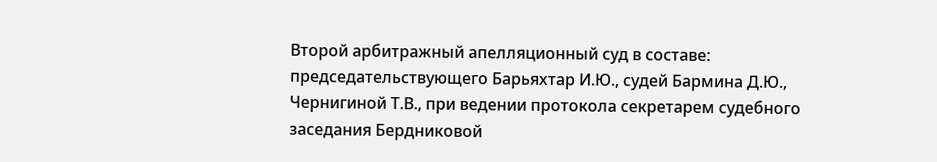Второй арбитражный апелляционный суд в составе: председательствующего Барьяхтар И.Ю., судей Бармина Д.Ю., Чернигиной Т.В., при ведении протокола секретарем судебного заседания Бердниковой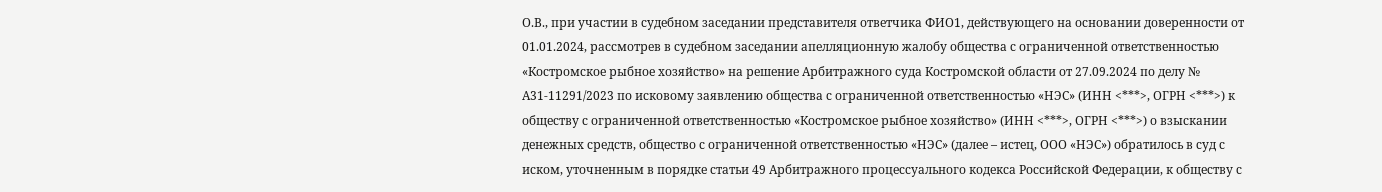О.В., при участии в судебном заседании представителя ответчика ФИО1, действующего на основании доверенности от 01.01.2024, рассмотрев в судебном заседании апелляционную жалобу общества с ограниченной ответственностью «Костромское рыбное хозяйство» на решение Арбитражного суда Костромской области от 27.09.2024 по делу № А31-11291/2023 по исковому заявлению общества с ограниченной ответственностью «НЭС» (ИНН <***>, ОГРН <***>) к обществу с ограниченной ответственностью «Костромское рыбное хозяйство» (ИНН <***>, ОГРН <***>) о взыскании денежных средств, общество с ограниченной ответственностью «НЭС» (далее – истец, ООО «НЭС») обратилось в суд с иском, уточненным в порядке статьи 49 Арбитражного процессуального кодекса Российской Федерации, к обществу с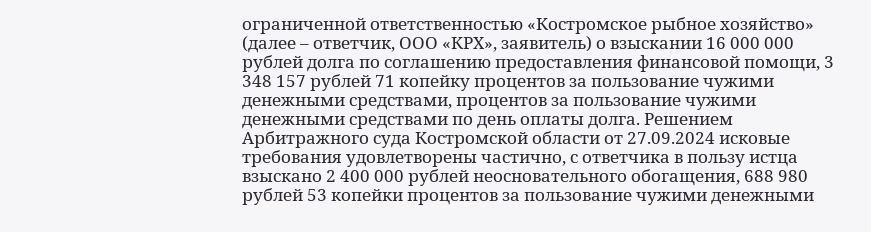ограниченной ответственностью «Костромское рыбное хозяйство» (далее – ответчик, ООО «КРХ», заявитель) о взыскании 16 000 000 рублей долга по соглашению предоставления финансовой помощи, 3 348 157 рублей 71 копейку процентов за пользование чужими денежными средствами, процентов за пользование чужими денежными средствами по день оплаты долга. Решением Арбитражного суда Костромской области от 27.09.2024 исковые требования удовлетворены частично, с ответчика в пользу истца взыскано 2 400 000 рублей неосновательного обогащения, 688 980 рублей 53 копейки процентов за пользование чужими денежными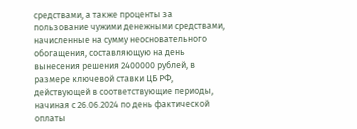средствами, а также проценты за пользование чужими денежными средствами, начисленные на сумму неосновательного обогащения, составляющую на день вынесения решения 2400000 рублей, в размере ключевой ставки ЦБ РФ, действующей в соответствующие периоды, начиная с 26.06.2024 по день фактической оплаты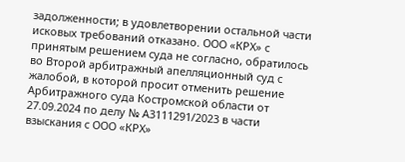задолженности; в удовлетворении остальной части исковых требований отказано. ООО «КРХ» с принятым решением суда не согласно, обратилось во Второй арбитражный апелляционный суд с жалобой, в которой просит отменить решение Арбитражного суда Костромской области от 27.09.2024 по делу № А3111291/2023 в части взыскания с ООО «КРХ»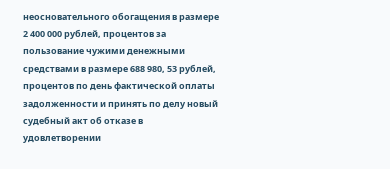неосновательного обогащения в размере 2 400 000 рублей, процентов за пользование чужими денежными средствами в размере 688 980, 53 рублей, процентов по день фактической оплаты задолженности и принять по делу новый судебный акт об отказе в удовлетворении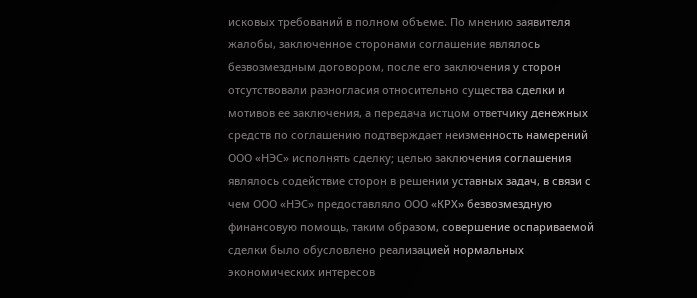исковых требований в полном объеме. По мнению заявителя жалобы, заключенное сторонами соглашение являлось безвозмездным договором, после его заключения у сторон отсутствовали разногласия относительно существа сделки и мотивов ее заключения, а передача истцом ответчику денежных средств по соглашению подтверждает неизменность намерений ООО «НЭС» исполнять сделку; целью заключения соглашения являлось содействие сторон в решении уставных задач, в связи с чем ООО «НЭС» предоставляло ООО «КРХ» безвозмездную финансовую помощь, таким образом, совершение оспариваемой сделки было обусловлено реализацией нормальных экономических интересов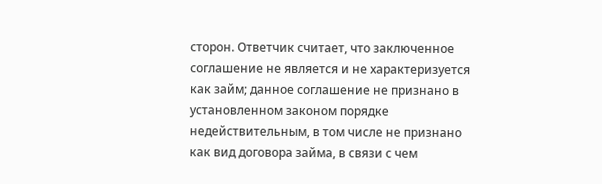сторон. Ответчик считает, что заключенное соглашение не является и не характеризуется как займ; данное соглашение не признано в установленном законом порядке недействительным, в том числе не признано как вид договора займа, в связи с чем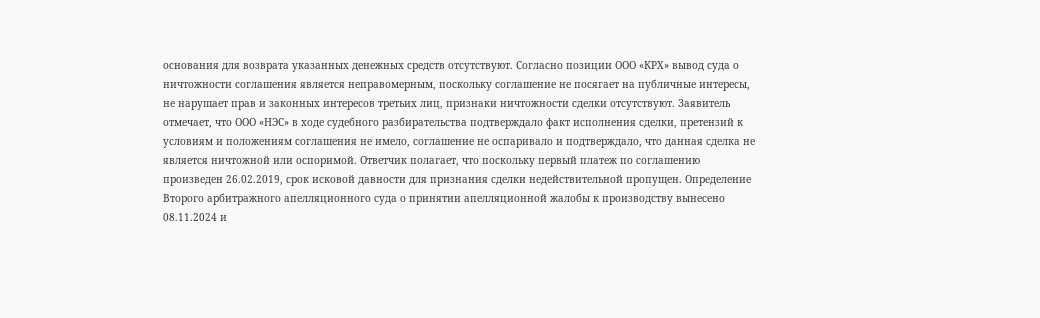основания для возврата указанных денежных средств отсутствуют. Согласно позиции ООО «КРХ» вывод суда о ничтожности соглашения является неправомерным, поскольку соглашение не посягает на публичные интересы, не нарушает прав и законных интересов третьих лиц, признаки ничтожности сделки отсутствуют. Заявитель отмечает, что ООО «НЭС» в ходе судебного разбирательства подтверждало факт исполнения сделки, претензий к условиям и положениям соглашения не имело, соглашение не оспаривало и подтверждало, что данная сделка не является ничтожной или оспоримой. Ответчик полагает, что поскольку первый платеж по соглашению произведен 26.02.2019, срок исковой давности для признания сделки недействительной пропущен. Определение Второго арбитражного апелляционного суда о принятии апелляционной жалобы к производству вынесено 08.11.2024 и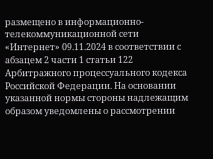размещено в информационно-телекоммуникационной сети «Интернет» 09.11.2024 в соответствии с абзацем 2 части 1 статьи 122 Арбитражного процессуального кодекса Российской Федерации. На основании указанной нормы стороны надлежащим образом уведомлены о рассмотрении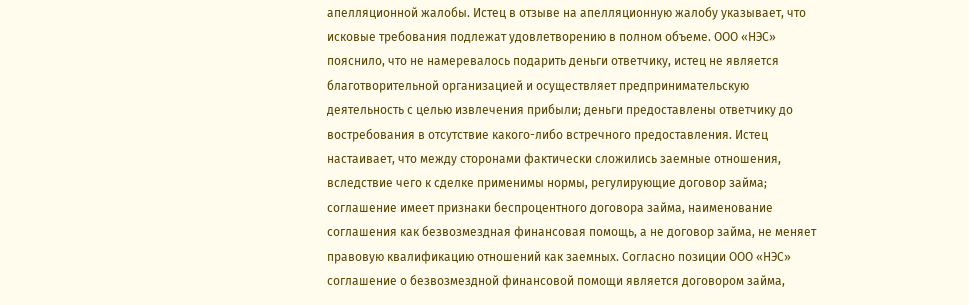апелляционной жалобы. Истец в отзыве на апелляционную жалобу указывает, что исковые требования подлежат удовлетворению в полном объеме. ООО «НЭС» пояснило, что не намеревалось подарить деньги ответчику, истец не является благотворительной организацией и осуществляет предпринимательскую деятельность с целью извлечения прибыли; деньги предоставлены ответчику до востребования в отсутствие какого-либо встречного предоставления. Истец настаивает, что между сторонами фактически сложились заемные отношения, вследствие чего к сделке применимы нормы, регулирующие договор займа; соглашение имеет признаки беспроцентного договора займа, наименование соглашения как безвозмездная финансовая помощь, а не договор займа, не меняет правовую квалификацию отношений как заемных. Согласно позиции ООО «НЭС» соглашение о безвозмездной финансовой помощи является договором займа,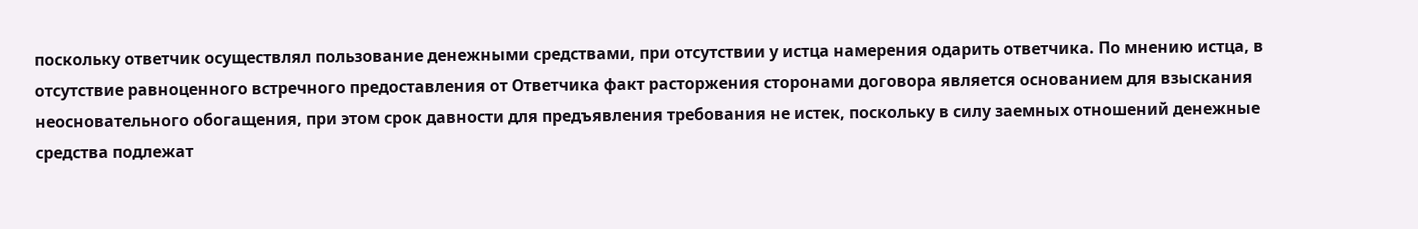поскольку ответчик осуществлял пользование денежными средствами, при отсутствии у истца намерения одарить ответчика. По мнению истца, в отсутствие равноценного встречного предоставления от Ответчика факт расторжения сторонами договора является основанием для взыскания неосновательного обогащения, при этом срок давности для предъявления требования не истек, поскольку в силу заемных отношений денежные средства подлежат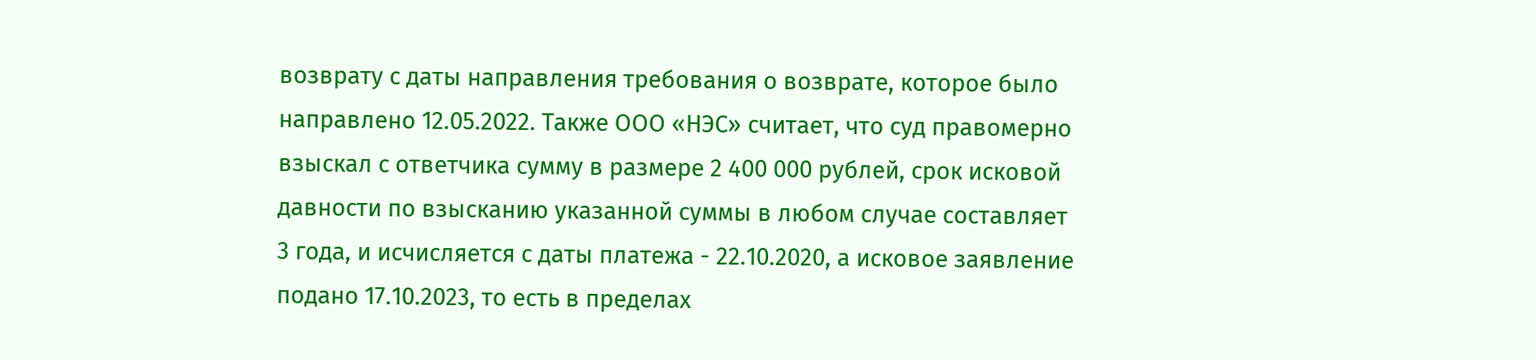возврату с даты направления требования о возврате, которое было направлено 12.05.2022. Также ООО «НЭС» считает, что суд правомерно взыскал с ответчика сумму в размере 2 400 000 рублей, срок исковой давности по взысканию указанной суммы в любом случае составляет 3 года, и исчисляется с даты платежа - 22.10.2020, а исковое заявление подано 17.10.2023, то есть в пределах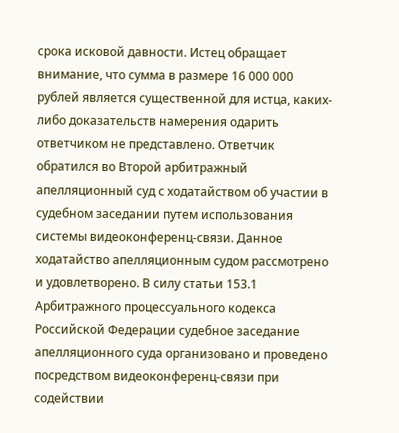срока исковой давности. Истец обращает внимание, что сумма в размере 16 000 000 рублей является существенной для истца, каких-либо доказательств намерения одарить ответчиком не представлено. Ответчик обратился во Второй арбитражный апелляционный суд с ходатайством об участии в судебном заседании путем использования системы видеоконференц-связи. Данное ходатайство апелляционным судом рассмотрено и удовлетворено. В силу статьи 153.1 Арбитражного процессуального кодекса Российской Федерации судебное заседание апелляционного суда организовано и проведено посредством видеоконференц-связи при содействии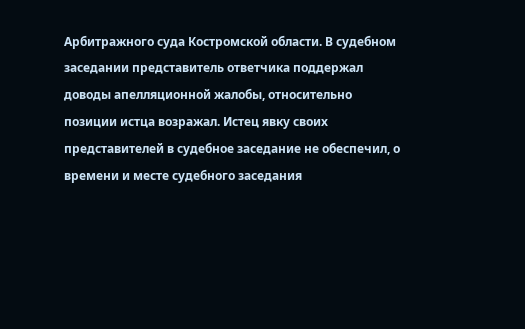Арбитражного суда Костромской области. В судебном заседании представитель ответчика поддержал доводы апелляционной жалобы, относительно позиции истца возражал. Истец явку своих представителей в судебное заседание не обеспечил, о времени и месте судебного заседания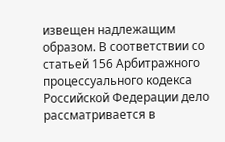извещен надлежащим образом. В соответствии со статьей 156 Арбитражного процессуального кодекса Российской Федерации дело рассматривается в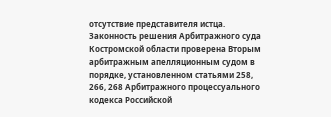отсутствие представителя истца. Законность решения Арбитражного суда Костромской области проверена Вторым арбитражным апелляционным судом в порядке, установленном статьями 258, 266, 268 Арбитражного процессуального кодекса Российской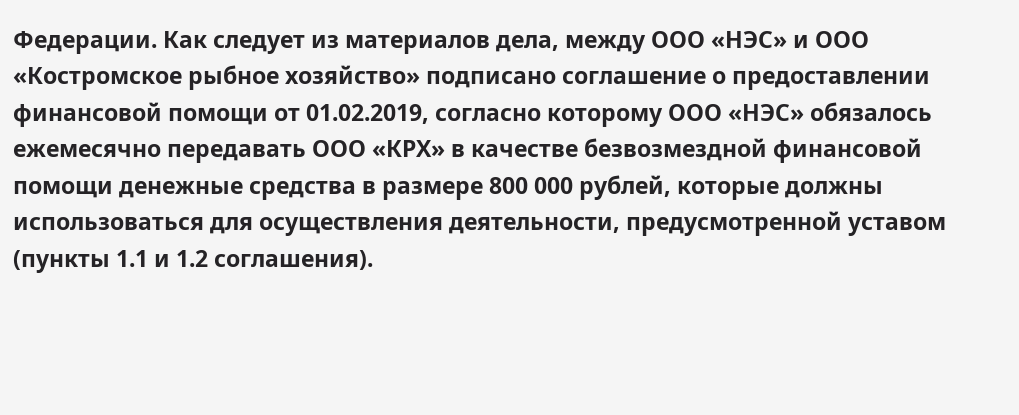Федерации. Как следует из материалов дела, между ООО «НЭС» и ООО «Костромское рыбное хозяйство» подписано соглашение о предоставлении финансовой помощи от 01.02.2019, согласно которому ООО «НЭС» обязалось ежемесячно передавать ООО «КРХ» в качестве безвозмездной финансовой помощи денежные средства в размере 800 000 рублей, которые должны использоваться для осуществления деятельности, предусмотренной уставом (пункты 1.1 и 1.2 соглашения).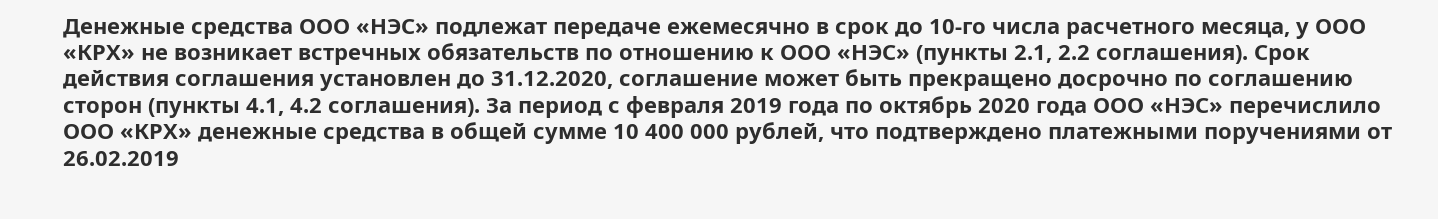Денежные средства ООО «НЭС» подлежат передаче ежемесячно в срок до 10-го числа расчетного месяца, у ООО «КРХ» не возникает встречных обязательств по отношению к ООО «НЭС» (пункты 2.1, 2.2 соглашения). Срок действия соглашения установлен до 31.12.2020, соглашение может быть прекращено досрочно по соглашению сторон (пункты 4.1, 4.2 соглашения). За период с февраля 2019 года по октябрь 2020 года ООО «НЭС» перечислило ООО «КРХ» денежные средства в общей сумме 10 400 000 рублей, что подтверждено платежными поручениями от 26.02.2019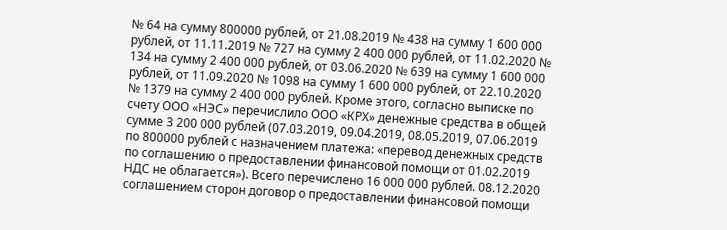№ 64 на сумму 800000 рублей, от 21.08.2019 № 438 на сумму 1 600 000 рублей, от 11.11.2019 № 727 на сумму 2 400 000 рублей, от 11.02.2020 № 134 на сумму 2 400 000 рублей, от 03.06.2020 № 639 на сумму 1 600 000 рублей, от 11.09.2020 № 1098 на сумму 1 600 000 рублей, от 22.10.2020 № 1379 на сумму 2 400 000 рублей. Кроме этого, согласно выписке по счету ООО «НЭС» перечислило ООО «КРХ» денежные средства в общей сумме 3 200 000 рублей (07.03.2019, 09.04.2019, 08.05.2019, 07.06.2019 по 800000 рублей с назначением платежа: «перевод денежных средств по соглашению о предоставлении финансовой помощи от 01.02.2019 НДС не облагается»). Всего перечислено 16 000 000 рублей. 08.12.2020 соглашением сторон договор о предоставлении финансовой помощи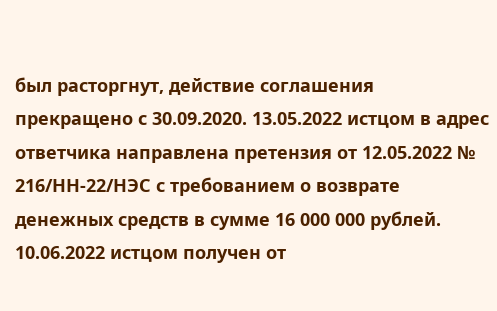был расторгнут, действие соглашения прекращено с 30.09.2020. 13.05.2022 истцом в адрес ответчика направлена претензия от 12.05.2022 № 216/НН-22/НЭС с требованием о возврате денежных средств в сумме 16 000 000 рублей. 10.06.2022 истцом получен от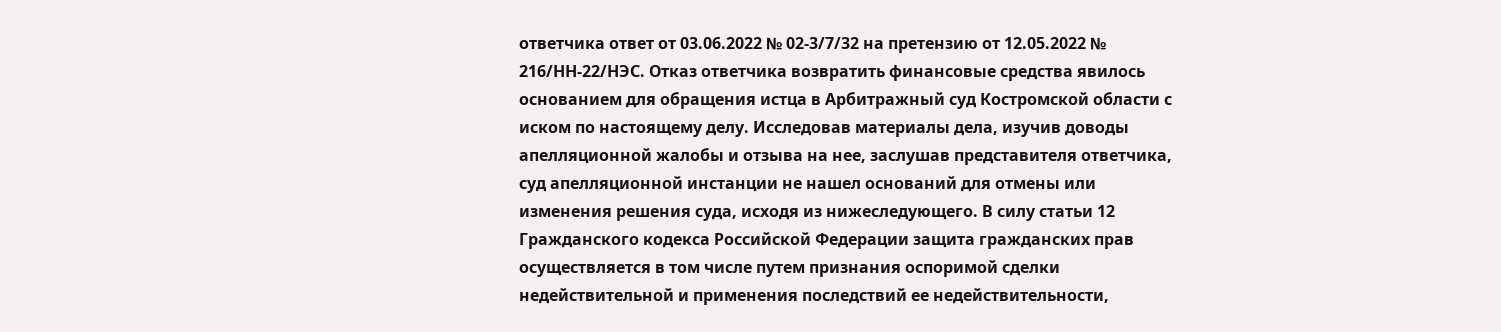ответчика ответ от 03.06.2022 № 02-3/7/32 на претензию от 12.05.2022 № 216/НН-22/НЭС. Отказ ответчика возвратить финансовые средства явилось основанием для обращения истца в Арбитражный суд Костромской области с иском по настоящему делу. Исследовав материалы дела, изучив доводы апелляционной жалобы и отзыва на нее, заслушав представителя ответчика, суд апелляционной инстанции не нашел оснований для отмены или изменения решения суда, исходя из нижеследующего. В силу статьи 12 Гражданского кодекса Российской Федерации защита гражданских прав осуществляется в том числе путем признания оспоримой сделки недействительной и применения последствий ее недействительности,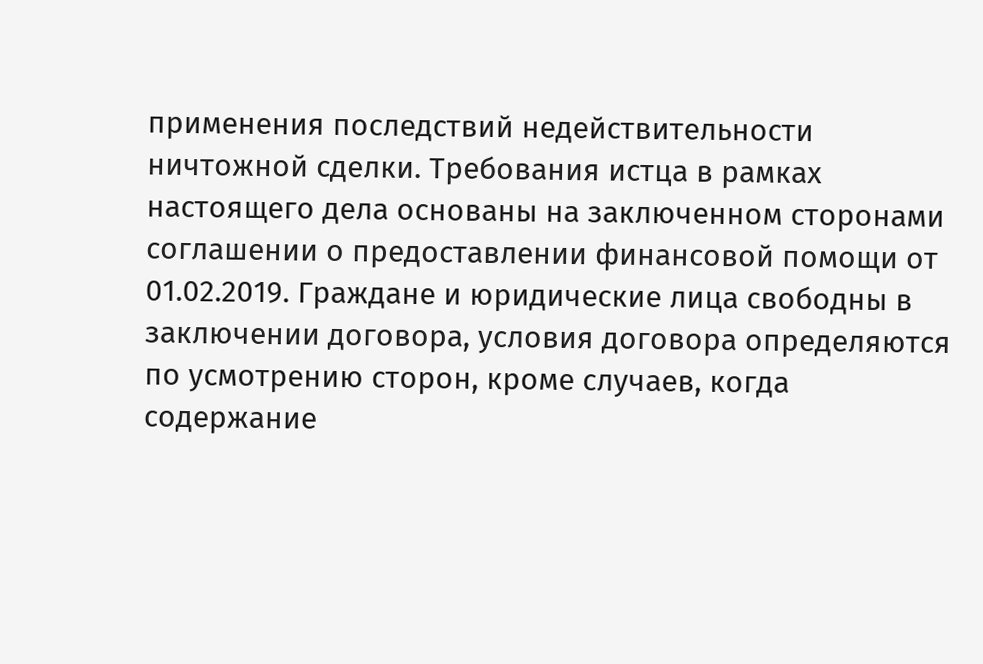применения последствий недействительности ничтожной сделки. Требования истца в рамках настоящего дела основаны на заключенном сторонами соглашении о предоставлении финансовой помощи от 01.02.2019. Граждане и юридические лица свободны в заключении договора, условия договора определяются по усмотрению сторон, кроме случаев, когда содержание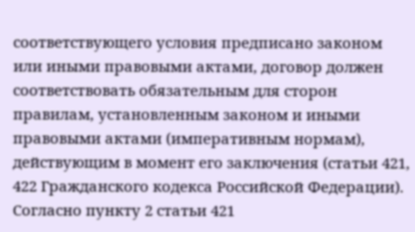соответствующего условия предписано законом или иными правовыми актами, договор должен соответствовать обязательным для сторон правилам, установленным законом и иными правовыми актами (императивным нормам), действующим в момент его заключения (статьи 421, 422 Гражданского кодекса Российской Федерации). Согласно пункту 2 статьи 421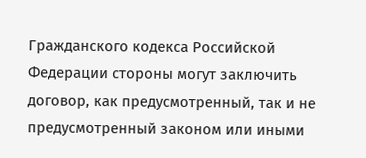Гражданского кодекса Российской Федерации стороны могут заключить договор, как предусмотренный, так и не предусмотренный законом или иными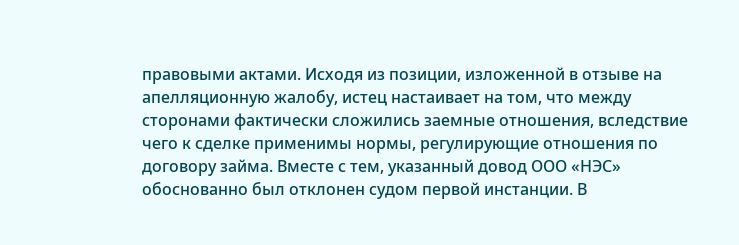правовыми актами. Исходя из позиции, изложенной в отзыве на апелляционную жалобу, истец настаивает на том, что между сторонами фактически сложились заемные отношения, вследствие чего к сделке применимы нормы, регулирующие отношения по договору займа. Вместе с тем, указанный довод ООО «НЭС» обоснованно был отклонен судом первой инстанции. В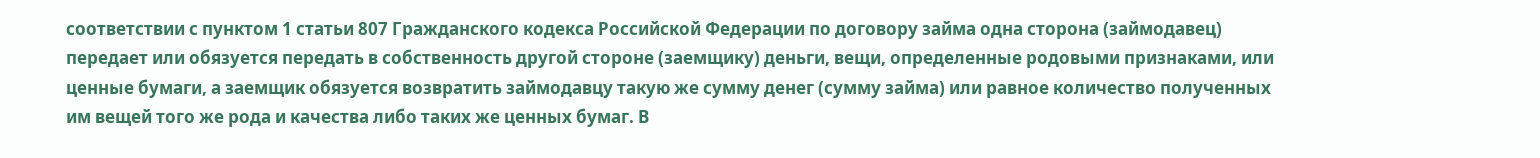соответствии с пунктом 1 статьи 807 Гражданского кодекса Российской Федерации по договору займа одна сторона (займодавец) передает или обязуется передать в собственность другой стороне (заемщику) деньги, вещи, определенные родовыми признаками, или ценные бумаги, а заемщик обязуется возвратить займодавцу такую же сумму денег (сумму займа) или равное количество полученных им вещей того же рода и качества либо таких же ценных бумаг. В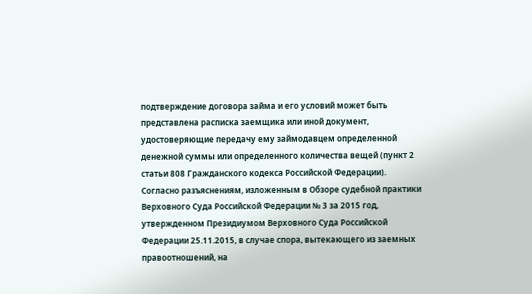подтверждение договора займа и его условий может быть представлена расписка заемщика или иной документ, удостоверяющие передачу ему займодавцем определенной денежной суммы или определенного количества вещей (пункт 2 статьи 808 Гражданского кодекса Российской Федерации). Согласно разъяснениям, изложенным в Обзоре судебной практики Верховного Суда Российской Федерации № 3 за 2015 год, утвержденном Президиумом Верховного Суда Российской Федерации 25.11.2015, в случае спора, вытекающего из заемных правоотношений, на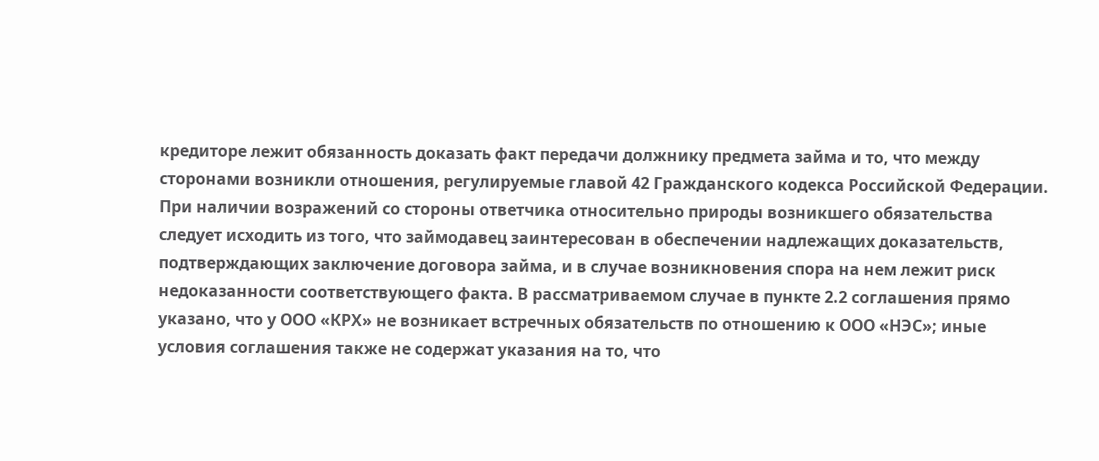кредиторе лежит обязанность доказать факт передачи должнику предмета займа и то, что между сторонами возникли отношения, регулируемые главой 42 Гражданского кодекса Российской Федерации. При наличии возражений со стороны ответчика относительно природы возникшего обязательства следует исходить из того, что займодавец заинтересован в обеспечении надлежащих доказательств, подтверждающих заключение договора займа, и в случае возникновения спора на нем лежит риск недоказанности соответствующего факта. В рассматриваемом случае в пункте 2.2 соглашения прямо указано, что у ООО «КРХ» не возникает встречных обязательств по отношению к ООО «НЭС»; иные условия соглашения также не содержат указания на то, что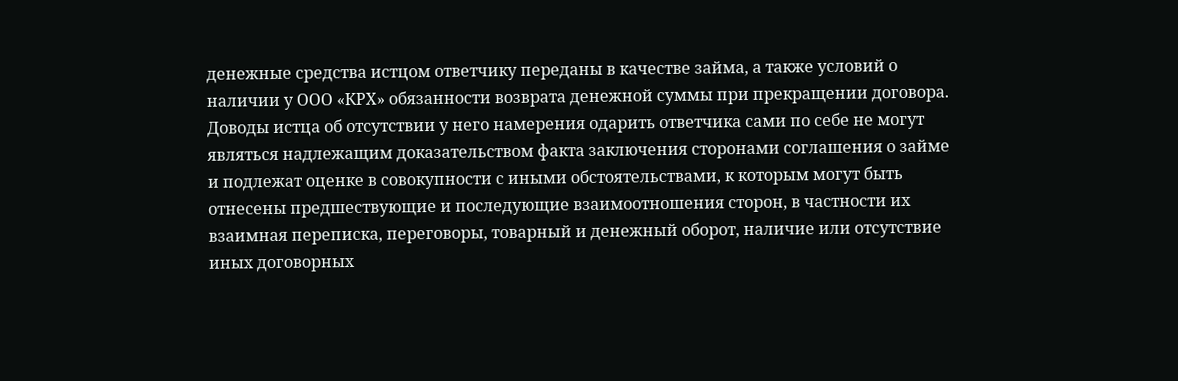денежные средства истцом ответчику переданы в качестве займа, а также условий о наличии у ООО «КРХ» обязанности возврата денежной суммы при прекращении договора. Доводы истца об отсутствии у него намерения одарить ответчика сами по себе не могут являться надлежащим доказательством факта заключения сторонами соглашения о займе и подлежат оценке в совокупности с иными обстоятельствами, к которым могут быть отнесены предшествующие и последующие взаимоотношения сторон, в частности их взаимная переписка, переговоры, товарный и денежный оборот, наличие или отсутствие иных договорных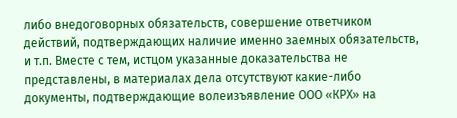либо внедоговорных обязательств, совершение ответчиком действий, подтверждающих наличие именно заемных обязательств, и т.п. Вместе с тем, истцом указанные доказательства не представлены, в материалах дела отсутствуют какие-либо документы, подтверждающие волеизъявление ООО «КРХ» на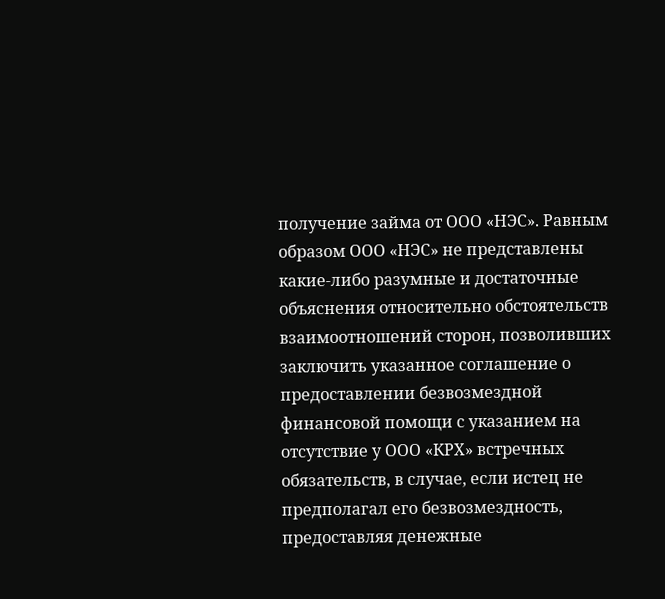получение займа от ООО «НЭС». Равным образом ООО «НЭС» не представлены какие-либо разумные и достаточные объяснения относительно обстоятельств взаимоотношений сторон, позволивших заключить указанное соглашение о предоставлении безвозмездной финансовой помощи с указанием на отсутствие у ООО «КРХ» встречных обязательств, в случае, если истец не предполагал его безвозмездность, предоставляя денежные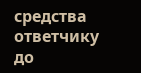средства ответчику до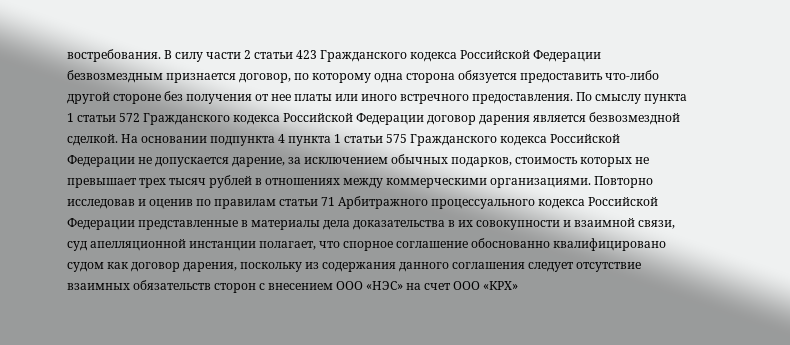востребования. В силу части 2 статьи 423 Гражданского кодекса Российской Федерации безвозмездным признается договор, по которому одна сторона обязуется предоставить что-либо другой стороне без получения от нее платы или иного встречного предоставления. По смыслу пункта 1 статьи 572 Гражданского кодекса Российской Федерации договор дарения является безвозмездной сделкой. На основании подпункта 4 пункта 1 статьи 575 Гражданского кодекса Российской Федерации не допускается дарение, за исключением обычных подарков, стоимость которых не превышает трех тысяч рублей в отношениях между коммерческими организациями. Повторно исследовав и оценив по правилам статьи 71 Арбитражного процессуального кодекса Российской Федерации представленные в материалы дела доказательства в их совокупности и взаимной связи, суд апелляционной инстанции полагает, что спорное соглашение обоснованно квалифицировано судом как договор дарения, поскольку из содержания данного соглашения следует отсутствие взаимных обязательств сторон с внесением ООО «НЭС» на счет ООО «КРХ»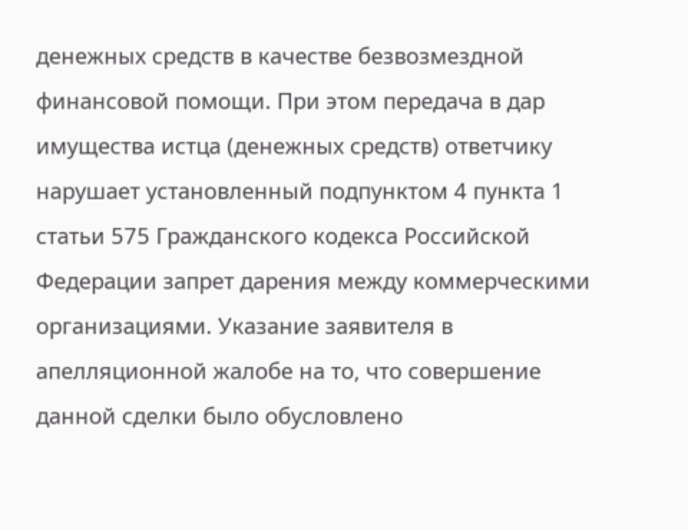денежных средств в качестве безвозмездной финансовой помощи. При этом передача в дар имущества истца (денежных средств) ответчику нарушает установленный подпунктом 4 пункта 1 статьи 575 Гражданского кодекса Российской Федерации запрет дарения между коммерческими организациями. Указание заявителя в апелляционной жалобе на то, что совершение данной сделки было обусловлено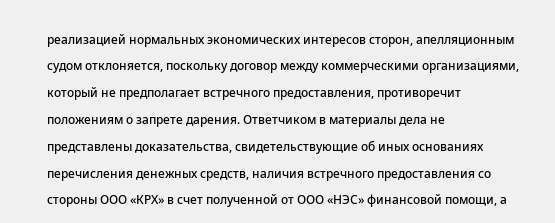реализацией нормальных экономических интересов сторон, апелляционным судом отклоняется, поскольку договор между коммерческими организациями, который не предполагает встречного предоставления, противоречит положениям о запрете дарения. Ответчиком в материалы дела не представлены доказательства, свидетельствующие об иных основаниях перечисления денежных средств, наличия встречного предоставления со стороны ООО «КРХ» в счет полученной от ООО «НЭС» финансовой помощи, а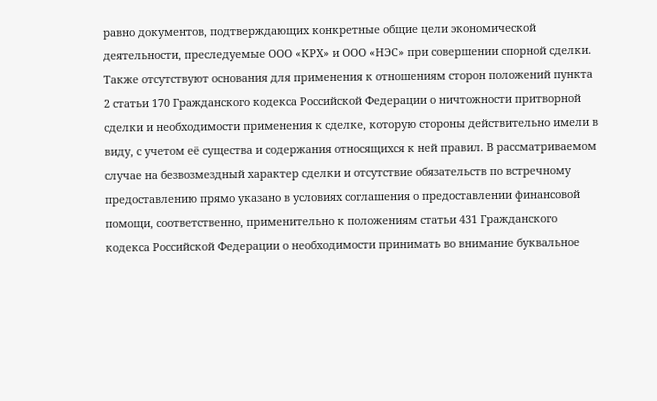равно документов, подтверждающих конкретные общие цели экономической деятельности, преследуемые ООО «КРХ» и ООО «НЭС» при совершении спорной сделки. Также отсутствуют основания для применения к отношениям сторон положений пункта 2 статьи 170 Гражданского кодекса Российской Федерации о ничтожности притворной сделки и необходимости применения к сделке, которую стороны действительно имели в виду, с учетом её существа и содержания относящихся к ней правил. В рассматриваемом случае на безвозмездный характер сделки и отсутствие обязательств по встречному предоставлению прямо указано в условиях соглашения о предоставлении финансовой помощи, соответственно, применительно к положениям статьи 431 Гражданского кодекса Российской Федерации о необходимости принимать во внимание буквальное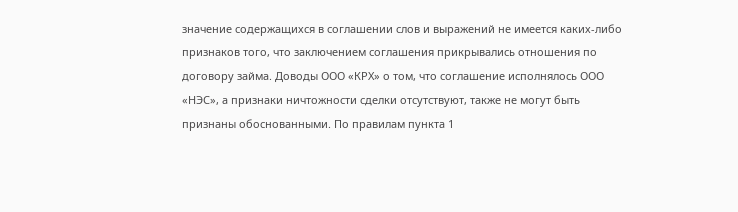значение содержащихся в соглашении слов и выражений не имеется каких-либо признаков того, что заключением соглашения прикрывались отношения по договору займа. Доводы ООО «КРХ» о том, что соглашение исполнялось ООО «НЭС», а признаки ничтожности сделки отсутствуют, также не могут быть признаны обоснованными. По правилам пункта 1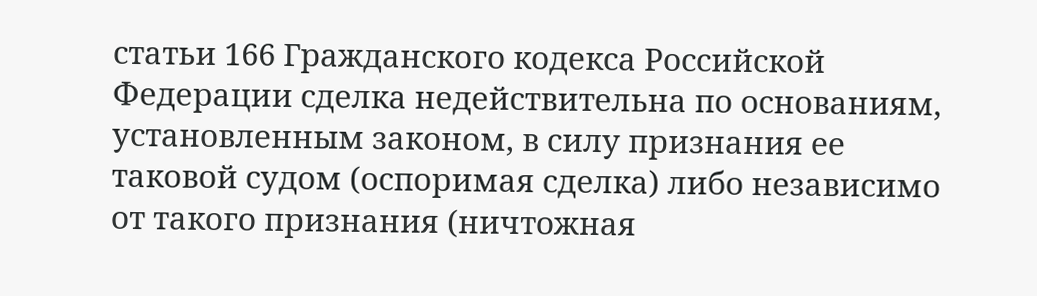статьи 166 Гражданского кодекса Российской Федерации сделка недействительна по основаниям, установленным законом, в силу признания ее таковой судом (оспоримая сделка) либо независимо от такого признания (ничтожная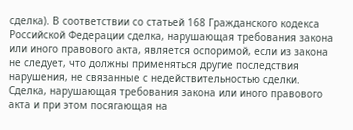сделка). В соответствии со статьей 168 Гражданского кодекса Российской Федерации сделка, нарушающая требования закона или иного правового акта, является оспоримой, если из закона не следует, что должны применяться другие последствия нарушения, не связанные с недействительностью сделки. Сделка, нарушающая требования закона или иного правового акта и при этом посягающая на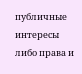публичные интересы либо права и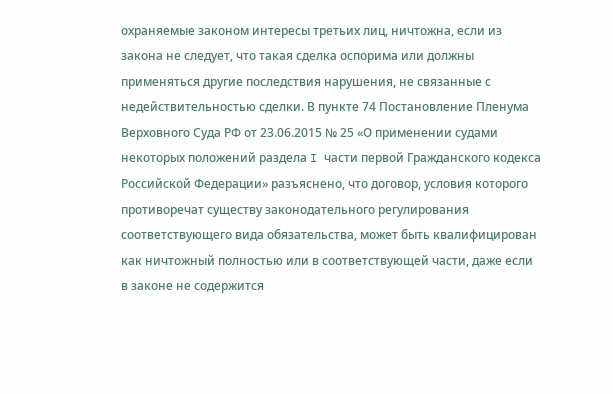охраняемые законом интересы третьих лиц, ничтожна, если из закона не следует, что такая сделка оспорима или должны применяться другие последствия нарушения, не связанные с недействительностью сделки. В пункте 74 Постановление Пленума Верховного Суда РФ от 23.06.2015 № 25 «О применении судами некоторых положений раздела I части первой Гражданского кодекса Российской Федерации» разъяснено, что договор, условия которого противоречат существу законодательного регулирования соответствующего вида обязательства, может быть квалифицирован как ничтожный полностью или в соответствующей части, даже если в законе не содержится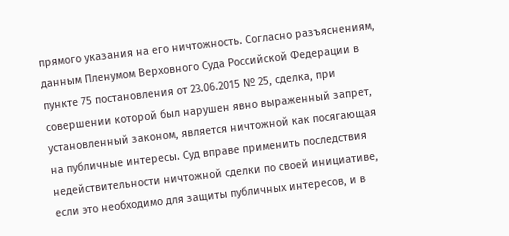прямого указания на его ничтожность. Согласно разъяснениям, данным Пленумом Верховного Суда Российской Федерации в пункте 75 постановления от 23.06.2015 № 25, сделка, при совершении которой был нарушен явно выраженный запрет, установленный законом, является ничтожной как посягающая на публичные интересы. Суд вправе применить последствия недействительности ничтожной сделки по своей инициативе, если это необходимо для защиты публичных интересов, и в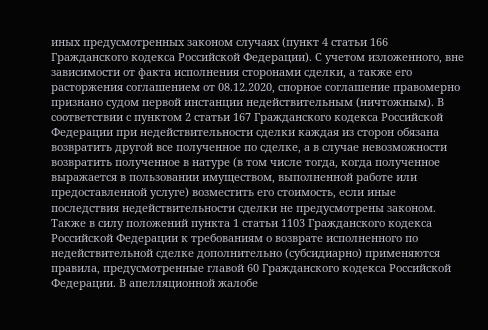иных предусмотренных законом случаях (пункт 4 статьи 166 Гражданского кодекса Российской Федерации). С учетом изложенного, вне зависимости от факта исполнения сторонами сделки, а также его расторжения соглашением от 08.12.2020, спорное соглашение правомерно признано судом первой инстанции недействительным (ничтожным). В соответствии с пунктом 2 статьи 167 Гражданского кодекса Российской Федерации при недействительности сделки каждая из сторон обязана возвратить другой все полученное по сделке, а в случае невозможности возвратить полученное в натуре (в том числе тогда, когда полученное выражается в пользовании имуществом, выполненной работе или предоставленной услуге) возместить его стоимость, если иные последствия недействительности сделки не предусмотрены законом. Также в силу положений пункта 1 статьи 1103 Гражданского кодекса Российской Федерации к требованиям о возврате исполненного по недействительной сделке дополнительно (субсидиарно) применяются правила, предусмотренные главой 60 Гражданского кодекса Российской Федерации. В апелляционной жалобе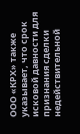ООО «КРХ» также указывает, что срок исковой давности для признания сделки недействительной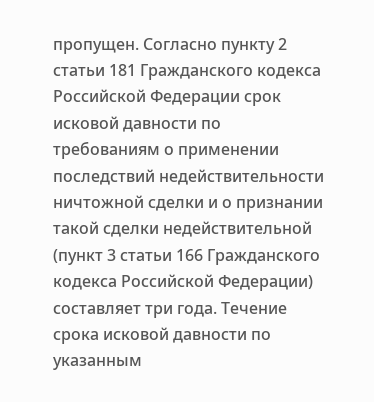пропущен. Согласно пункту 2 статьи 181 Гражданского кодекса Российской Федерации срок исковой давности по требованиям о применении последствий недействительности ничтожной сделки и о признании такой сделки недействительной (пункт 3 статьи 166 Гражданского кодекса Российской Федерации) составляет три года. Течение срока исковой давности по указанным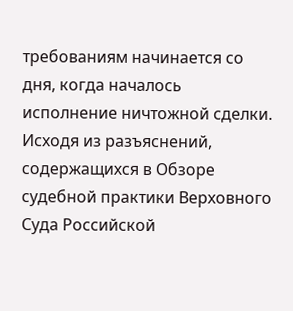требованиям начинается со дня, когда началось исполнение ничтожной сделки. Исходя из разъяснений, содержащихся в Обзоре судебной практики Верховного Суда Российской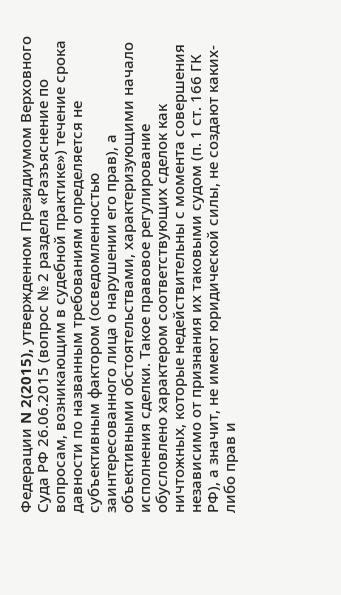Федерации N 2(2015), утвержденном Президиумом Верховного Суда РФ 26.06.2015 (вопрос № 2 раздела «Разъяснение по вопросам, возникающим в судебной практике») течение срока давности по названным требованиям определяется не субъективным фактором (осведомленностью заинтересованного лица о нарушении его прав), а объективными обстоятельствами, характеризующими начало исполнения сделки. Такое правовое регулирование обусловлено характером соответствующих сделок как ничтожных, которые недействительны с момента совершения независимо от признания их таковыми судом (п. 1 ст. 166 ГК РФ), а значит, не имеют юридической силы, не создают каких-либо прав и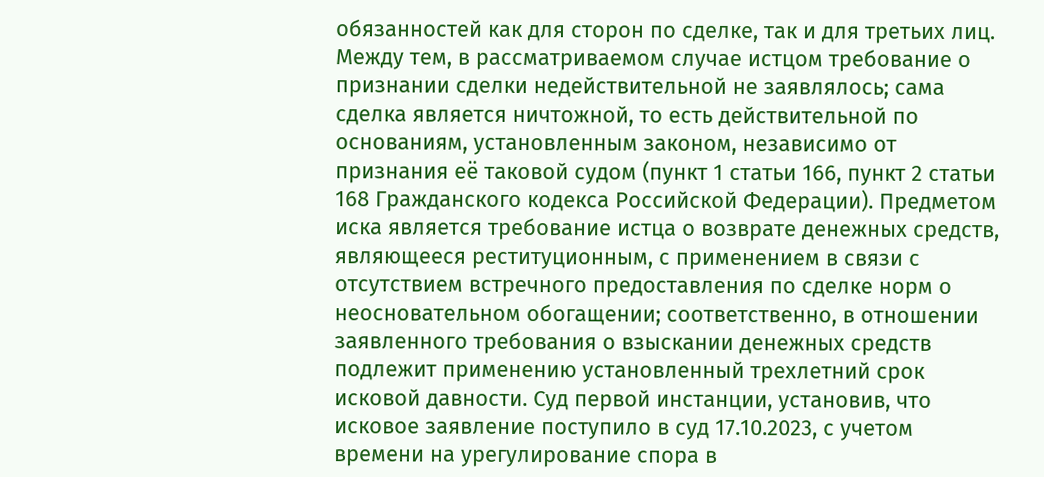обязанностей как для сторон по сделке, так и для третьих лиц. Между тем, в рассматриваемом случае истцом требование о признании сделки недействительной не заявлялось; сама сделка является ничтожной, то есть действительной по основаниям, установленным законом, независимо от признания её таковой судом (пункт 1 статьи 166, пункт 2 статьи 168 Гражданского кодекса Российской Федерации). Предметом иска является требование истца о возврате денежных средств, являющееся реституционным, с применением в связи с отсутствием встречного предоставления по сделке норм о неосновательном обогащении; соответственно, в отношении заявленного требования о взыскании денежных средств подлежит применению установленный трехлетний срок исковой давности. Суд первой инстанции, установив, что исковое заявление поступило в суд 17.10.2023, с учетом времени на урегулирование спора в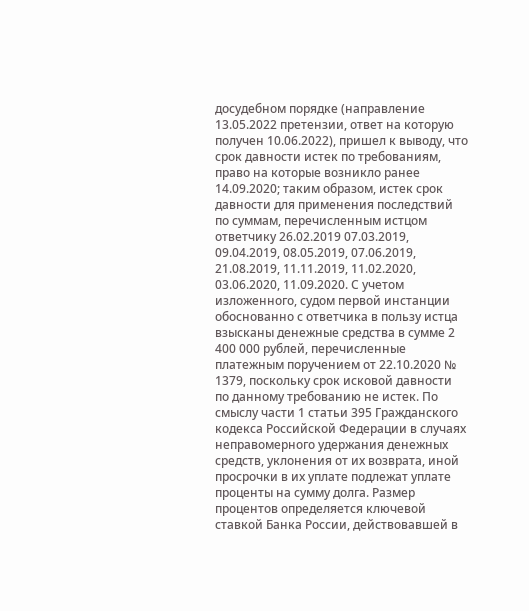досудебном порядке (направление 13.05.2022 претензии, ответ на которую получен 10.06.2022), пришел к выводу, что срок давности истек по требованиям, право на которые возникло ранее 14.09.2020; таким образом, истек срок давности для применения последствий по суммам, перечисленным истцом ответчику 26.02.2019 07.03.2019, 09.04.2019, 08.05.2019, 07.06.2019, 21.08.2019, 11.11.2019, 11.02.2020, 03.06.2020, 11.09.2020. С учетом изложенного, судом первой инстанции обоснованно с ответчика в пользу истца взысканы денежные средства в сумме 2 400 000 рублей, перечисленные платежным поручением от 22.10.2020 № 1379, поскольку срок исковой давности по данному требованию не истек. По смыслу части 1 статьи 395 Гражданского кодекса Российской Федерации в случаях неправомерного удержания денежных средств, уклонения от их возврата, иной просрочки в их уплате подлежат уплате проценты на сумму долга. Размер процентов определяется ключевой ставкой Банка России, действовавшей в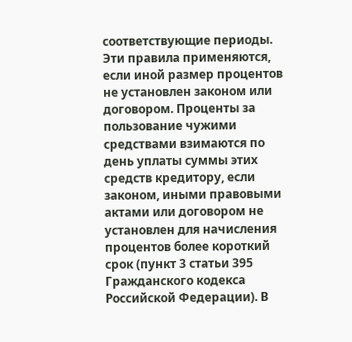соответствующие периоды. Эти правила применяются, если иной размер процентов не установлен законом или договором. Проценты за пользование чужими средствами взимаются по день уплаты суммы этих средств кредитору, если законом, иными правовыми актами или договором не установлен для начисления процентов более короткий срок (пункт 3 статьи 395 Гражданского кодекса Российской Федерации). В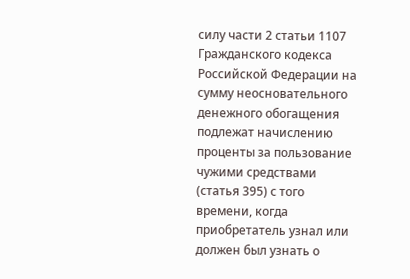силу части 2 статьи 1107 Гражданского кодекса Российской Федерации на сумму неосновательного денежного обогащения подлежат начислению проценты за пользование чужими средствами (статья 395) с того времени, когда приобретатель узнал или должен был узнать о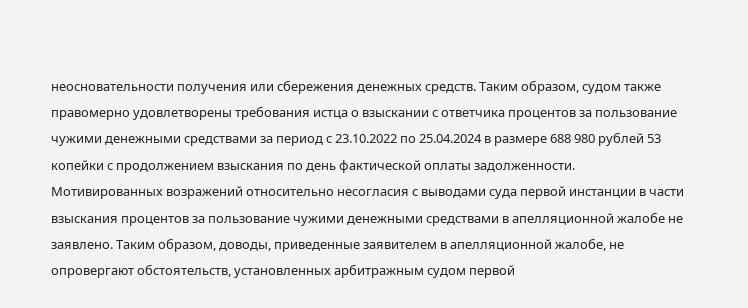неосновательности получения или сбережения денежных средств. Таким образом, судом также правомерно удовлетворены требования истца о взыскании с ответчика процентов за пользование чужими денежными средствами за период с 23.10.2022 по 25.04.2024 в размере 688 980 рублей 53 копейки с продолжением взыскания по день фактической оплаты задолженности. Мотивированных возражений относительно несогласия с выводами суда первой инстанции в части взыскания процентов за пользование чужими денежными средствами в апелляционной жалобе не заявлено. Таким образом, доводы, приведенные заявителем в апелляционной жалобе, не опровергают обстоятельств, установленных арбитражным судом первой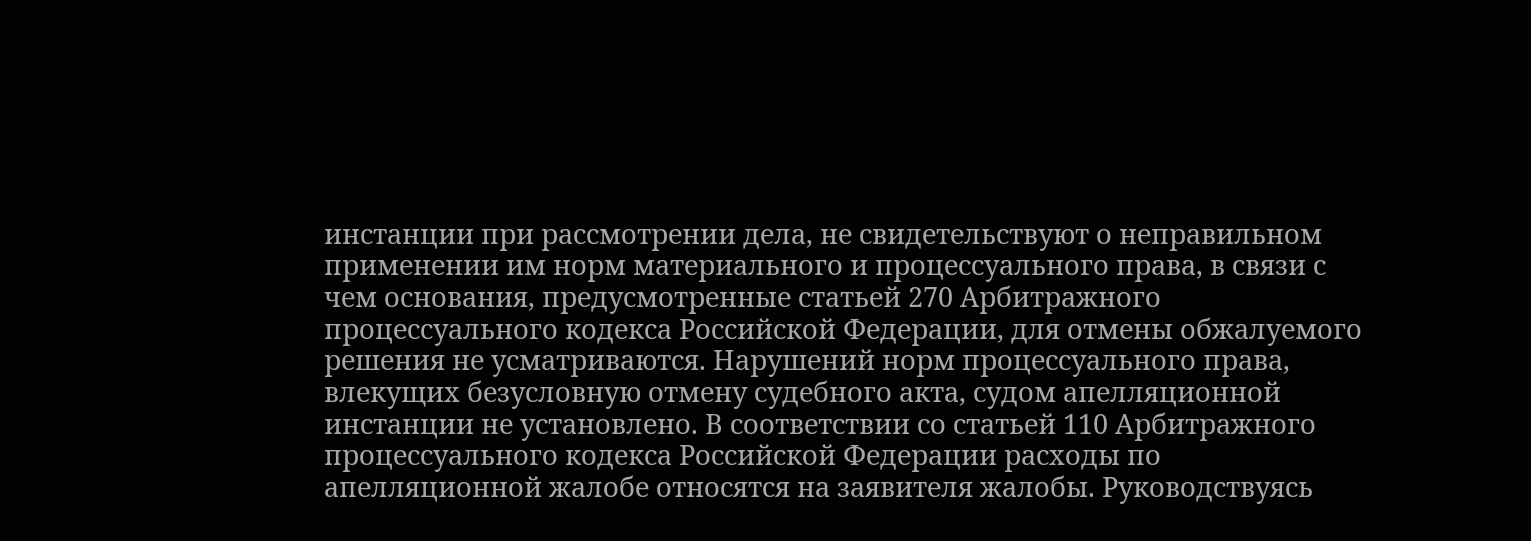инстанции при рассмотрении дела, не свидетельствуют о неправильном применении им норм материального и процессуального права, в связи с чем основания, предусмотренные статьей 270 Арбитражного процессуального кодекса Российской Федерации, для отмены обжалуемого решения не усматриваются. Нарушений норм процессуального права, влекущих безусловную отмену судебного акта, судом апелляционной инстанции не установлено. В соответствии со статьей 110 Арбитражного процессуального кодекса Российской Федерации расходы по апелляционной жалобе относятся на заявителя жалобы. Руководствуясь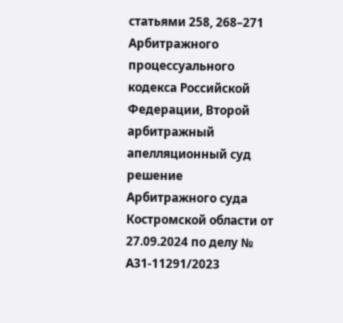статьями 258, 268–271 Арбитражного процессуального кодекса Российской Федерации, Второй арбитражный апелляционный суд решение Арбитражного суда Костромской области от 27.09.2024 по делу № А31-11291/2023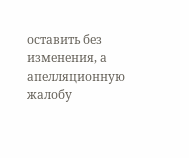оставить без изменения, а апелляционную жалобу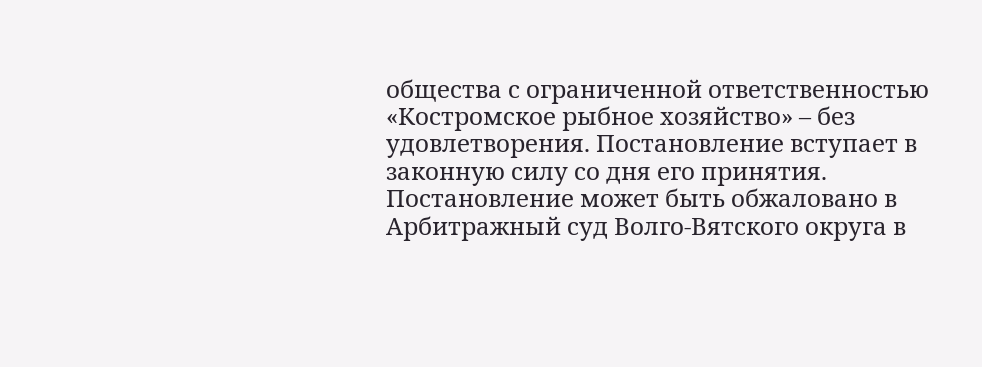общества с ограниченной ответственностью «Костромское рыбное хозяйство» – без удовлетворения. Постановление вступает в законную силу со дня его принятия. Постановление может быть обжаловано в Арбитражный суд Волго-Вятского округа в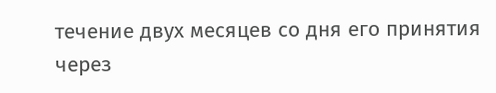течение двух месяцев со дня его принятия через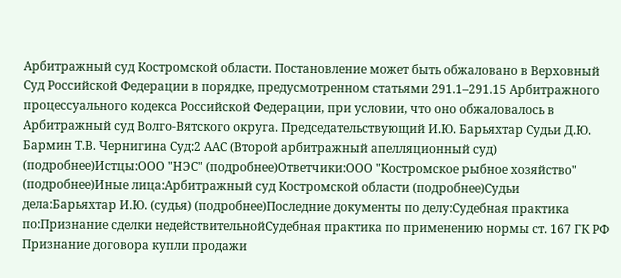Арбитражный суд Костромской области. Постановление может быть обжаловано в Верховный Суд Российской Федерации в порядке, предусмотренном статьями 291.1–291.15 Арбитражного процессуального кодекса Российской Федерации, при условии, что оно обжаловалось в Арбитражный суд Волго-Вятского округа. Председательствующий И.Ю. Барьяхтар Судьи Д.Ю. Бармин Т.В. Чернигина Суд:2 ААС (Второй арбитражный апелляционный суд) (подробнее)Истцы:ООО "НЭС" (подробнее)Ответчики:ООО "Костромское рыбное хозяйство" (подробнее)Иные лица:Арбитражный суд Костромской области (подробнее)Судьи дела:Барьяхтар И.Ю. (судья) (подробнее)Последние документы по делу:Судебная практика по:Признание сделки недействительнойСудебная практика по применению нормы ст. 167 ГК РФ Признание договора купли продажи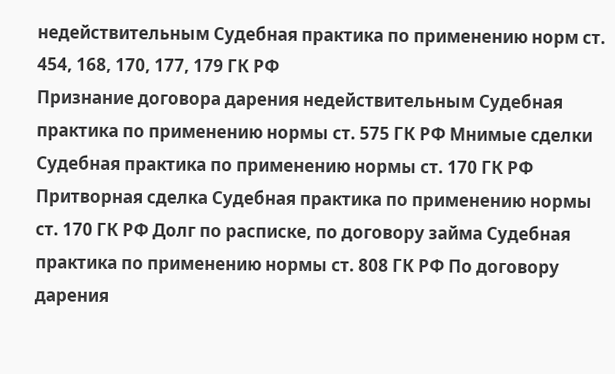недействительным Судебная практика по применению норм ст. 454, 168, 170, 177, 179 ГК РФ
Признание договора дарения недействительным Судебная практика по применению нормы ст. 575 ГК РФ Мнимые сделки Судебная практика по применению нормы ст. 170 ГК РФ Притворная сделка Судебная практика по применению нормы ст. 170 ГК РФ Долг по расписке, по договору займа Судебная практика по применению нормы ст. 808 ГК РФ По договору дарения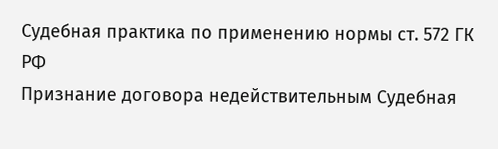Судебная практика по применению нормы ст. 572 ГК РФ
Признание договора недействительным Судебная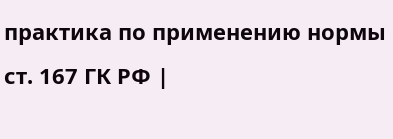практика по применению нормы ст. 167 ГК РФ |